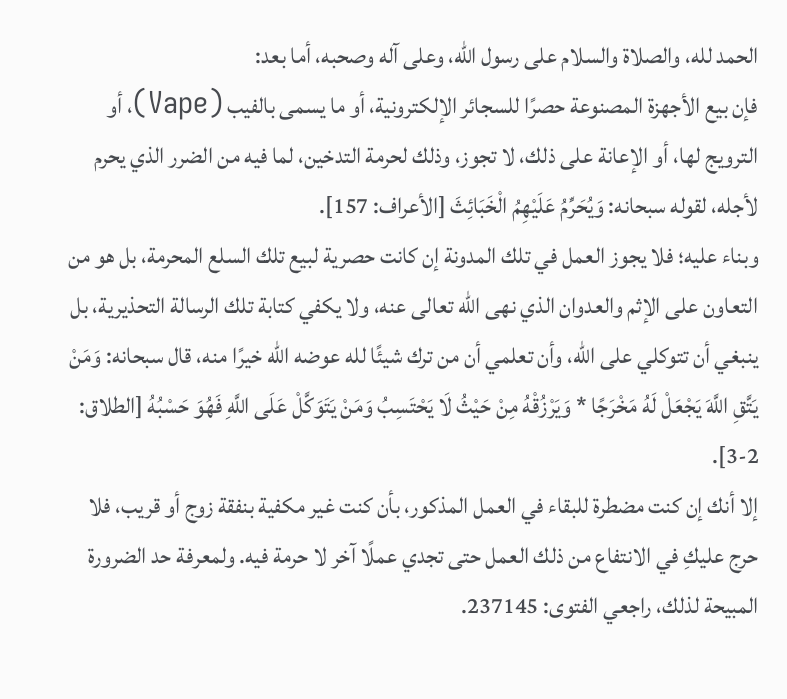الحمد لله، والصلاة والسلام على رسول الله، وعلى آله وصحبه، أما بعد:
فإن بيع الأجهزة المصنوعة حصرًا للسجائر الإلكترونية، أو ما يسمى بالفيب (Vape)، أو الترويج لها، أو الإعانة على ذلك، لا تجوز، وذلك لحرمة التدخين، لما فيه من الضرر الذي يحرم لأجله، لقوله سبحانه: وَيُحَرِّمُ عَلَيْهِمُ الْخَبَائِثَ [الأعراف: 157].
وبناء عليه؛ فلا يجوز العمل في تلك المدونة إن كانت حصرية لبيع تلك السلع المحرمة، بل هو من التعاون على الإثم والعدوان الذي نهى الله تعالى عنه، ولا يكفي كتابة تلك الرسالة التحذيرية، بل ينبغي أن تتوكلي على الله، وأن تعلمي أن من ترك شيئًا لله عوضه الله خيرًا منه، قال سبحانه: وَمَنْ يَتَّقِ اللَّهَ يَجْعَلْ لَهُ مَخْرَجًا * وَيَرْزُقْهُ مِنْ حَيْثُ لَا يَحْتَسِبُ وَمَنْ يَتَوَكَّلْ عَلَى اللَّهِ فَهُوَ حَسْبُهُ [الطلاق: 2-3].
إلا أنك إن كنت مضطرة للبقاء في العمل المذكور، بأن كنت غير مكفية بنفقة زوج أو قريب، فلا حرج عليكِ في الانتفاع من ذلك العمل حتى تجدي عملًا آخر لا حرمة فيه. ولمعرفة حد الضرورة المبيحة لذلك، راجعي الفتوى: 237145.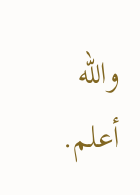والله أعلم.